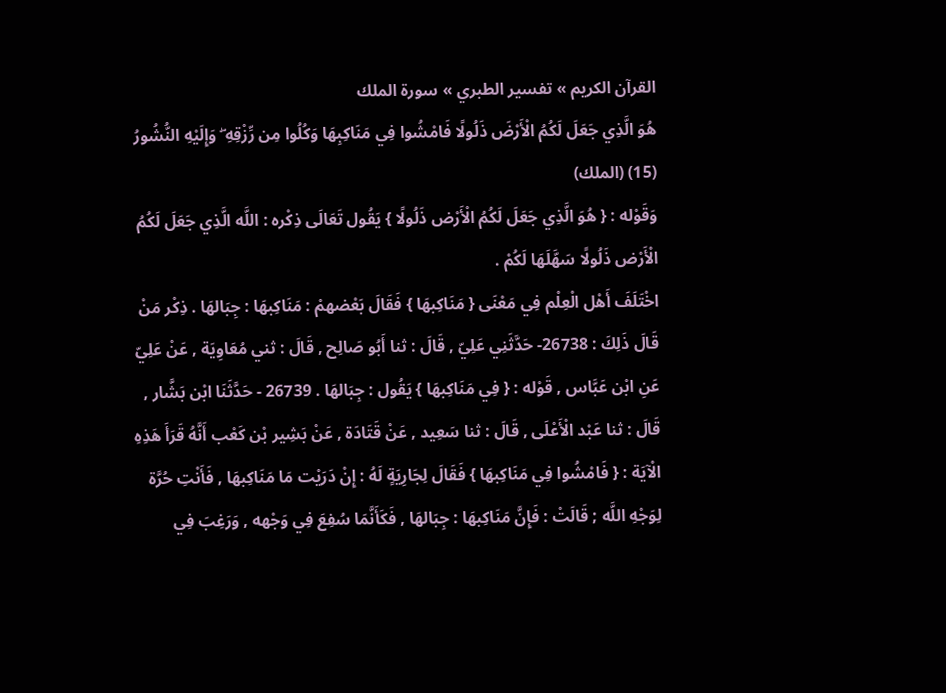القرآن الكريم » تفسير الطبري » سورة الملك
هُوَ الَّذِي جَعَلَ لَكُمُ الْأَرْضَ ذَلُولًا فَامْشُوا فِي مَنَاكِبِهَا وَكُلُوا مِن رِّزْقِهِ ۖ وَإِلَيْهِ النُّشُورُ (15) (الملك)
وَقَوْله : { هُوَ الَّذِي جَعَلَ لَكُمُ الْأَرْض ذَلُولًا } يَقُول تَعَالَى ذِكْره : اللَّه الَّذِي جَعَلَ لَكُمُ الْأَرْض ذَلُولًا سَهَّلَهَا لَكُمْ .
اخْتَلَفَ أَهْل الْعِلْم فِي مَعْنَى { مَنَاكِبهَا } فَقَالَ بَعْضهمْ : مَنَاكِبهَا : جِبَالهَا . ذِكْر مَنْ قَالَ ذَلِكَ : 26738- حَدَّثَنِي عَلِيّ , قَالَ : ثنا أَبُو صَالِح , قَالَ : ثني مُعَاوِيَة , عَنْ عَلِيّ عَنِ ابْن عَبَّاس , قَوْله : { فِي مَنَاكِبهَا } يَقُول : جِبَالهَا . 26739 - حَدَّثَنَا ابْن بَشَّار , قَالَ : ثنا عَبْد الْأَعْلَى , قَالَ : ثنا سَعِيد , عَنْ قَتَادَة , عَنْ بَشِير بْن كَعْب أَنَّهُ قَرَأَ هَذِهِ الْآيَة : { فَامْشُوا فِي مَنَاكِبهَا } فَقَالَ لِجَارِيَةٍ لَهُ : إِنْ دَرَيْت مَا مَنَاكِبهَا , فَأَنْتِ حُرَّة لِوَجْهِ اللَّه ; قَالَتْ : فَإِنَّ مَنَاكِبهَا : جِبَالهَا , فَكَأَنَّمَا سُفِعَ فِي وَجْهه , وَرَغِبَ فِي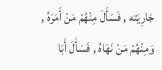جَارِيَته , فَسَأَلَ مِنْهُمْ مَنْ أَمَرَهُ , وَمِنْهُمْ مَنْ نَهَاهُ , فَسَأَلَ أَبَا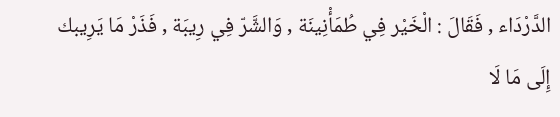الدَّرْدَاء , فَقَالَ : الْخَيْر فِي طُمَأْنِينَة , وَالشَّرّ فِي رِيبَة , فَذَرْ مَا يَرِيبك إِلَى مَا لَا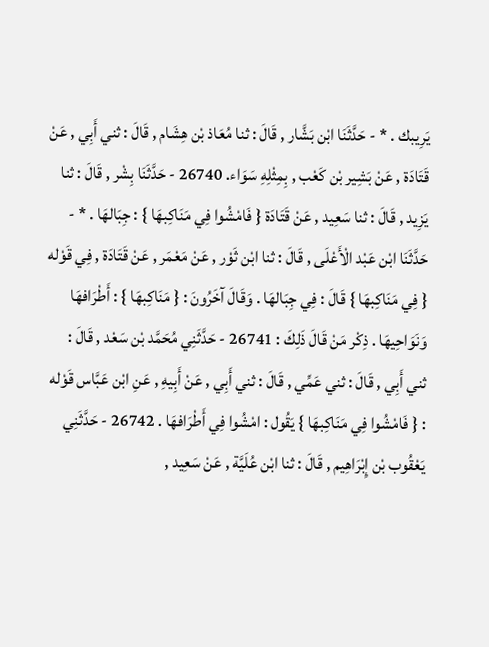يَرِيبك . * - حَدَّثَنَا ابْن بَشَّار , قَالَ : ثنا مُعَاذ بْن هِشَام , قَالَ : ثني أَبِي , عَنْ قَتَادَة , عَنْ بَشِير بْن كَعْب , بِمِثْلِهِ سَوَاء. 26740 - حَدَّثَنَا بِشْر , قَالَ : ثنا يَزِيد , قَالَ : ثنا سَعِيد , عَنْ قَتَادَة { فَامْشُوا فِي مَنَاكِبهَا } : جِبَالهَا . * - حَدَّثَنَا ابْن عَبْد الْأَعْلَى , قَالَ : ثنا ابْن ثَوْر , عَنْ مَعْمَر , عَنْ قَتَادَة , فِي قَوْله { فِي مَنَاكِبهَا } قَالَ : فِي جِبَالهَا . وَقَالَ آخَرُونَ : { مَنَاكِبهَا } : أَطْرَافهَا وَنَوَاحِيهَا . ذِكْر مَنْ قَالَ ذَلِكَ : 26741 - حَدَّثَنِي مُحَمَّد بْن سَعْد , قَالَ : ثني أَبِي , قَالَ : ثني عَمِّي , قَالَ : ثني أَبِي , عَنْ أَبِيهِ , عَنِ ابْن عَبَّاس قَوْله : { فَامْشُوا فِي مَنَاكِبهَا } يَقُول : امْشُوا فِي أَطْرَافهَا . 26742 - حَدَّثَنِي يَعْقُوب بْن إِبْرَاهِيم , قَالَ : ثنا ابْن عُلَيَّة , عَنْ سَعِيد ,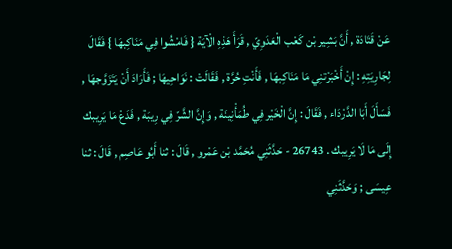عَنْ قَتَادَة , أَنَّ بَشِير بْن كَعْب الْعَدَوِيّ , قَرَأَ هَذِهِ الْآيَة { فَامْشُوا فِي مَنَاكِبهَا } فَقَالَ لِجَارِيَتِهِ : إِنْ أَخْبَرْتنِي مَا مَنَاكِبهَا , فَأَنْتِ حُرَّة , فَقَالَتْ : نَوَاحِيهَا ; فَأَرَادَ أَنْ يَتَزَوَّجهَا , فَسَأَلَ أَبَا الدَّرْدَاء , فَقَالَ : إِنَّ الْخَيْر فِي طُمَأْنِينَة , وَإِنَّ الشَّرّ فِي رِيبَة , فَدَعْ مَا يَرِيبك إِلَى مَا لَا يَرِيبك . 26743 - حَدَّثَنِي مُحَمَّد بْن عَمْرو , قَالَ : ثنا أَبُو عَاصِم , قَالَ : ثنا عِيسَى ; وَحَدَّثَنِي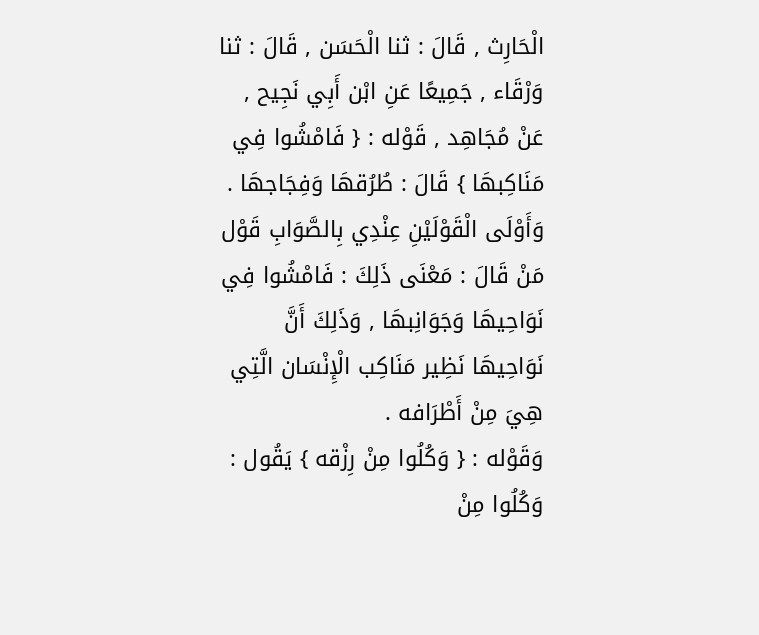الْحَارِث , قَالَ : ثنا الْحَسَن , قَالَ : ثنا وَرْقَاء , جَمِيعًا عَنِ ابْن أَبِي نَجِيح , عَنْ مُجَاهِد , قَوْله : { فَامْشُوا فِي مَنَاكِبهَا } قَالَ : طُرُقهَا وَفِجَاجهَا . وَأَوْلَى الْقَوْلَيْنِ عِنْدِي بِالصَّوَابِ قَوْل مَنْ قَالَ : مَعْنَى ذَلِكَ : فَامْشُوا فِي نَوَاحِيهَا وَجَوَانِبهَا , وَذَلِكَ أَنَّ نَوَاحِيهَا نَظِير مَنَاكِب الْإِنْسَان الَّتِي هِيَ مِنْ أَطْرَافه .
وَقَوْله : { وَكُلُوا مِنْ رِزْقه } يَقُول : وَكُلُوا مِنْ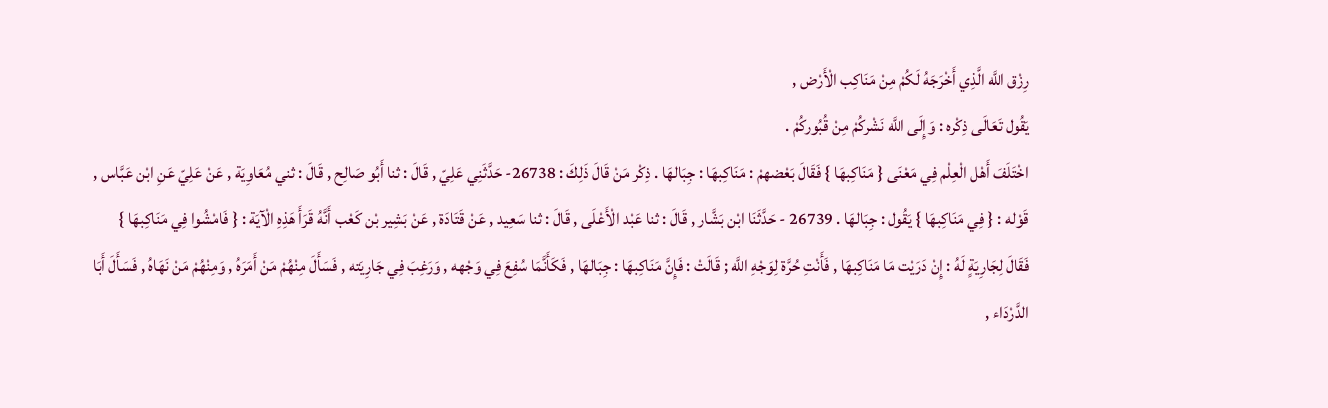رِزْق اللَّه الَّذِي أَخْرَجَهُ لَكُمْ مِنْ مَنَاكِب الْأَرْض ,
يَقُول تَعَالَى ذِكْره : وَإِلَى اللَّه نَشْركُمْ مِنْ قُبُوركُمْ .
اخْتَلَفَ أَهْل الْعِلْم فِي مَعْنَى { مَنَاكِبهَا } فَقَالَ بَعْضهمْ : مَنَاكِبهَا : جِبَالهَا . ذِكْر مَنْ قَالَ ذَلِكَ : 26738- حَدَّثَنِي عَلِيّ , قَالَ : ثنا أَبُو صَالِح , قَالَ : ثني مُعَاوِيَة , عَنْ عَلِيّ عَنِ ابْن عَبَّاس , قَوْله : { فِي مَنَاكِبهَا } يَقُول : جِبَالهَا . 26739 - حَدَّثَنَا ابْن بَشَّار , قَالَ : ثنا عَبْد الْأَعْلَى , قَالَ : ثنا سَعِيد , عَنْ قَتَادَة , عَنْ بَشِير بْن كَعْب أَنَّهُ قَرَأَ هَذِهِ الْآيَة : { فَامْشُوا فِي مَنَاكِبهَا } فَقَالَ لِجَارِيَةٍ لَهُ : إِنْ دَرَيْت مَا مَنَاكِبهَا , فَأَنْتِ حُرَّة لِوَجْهِ اللَّه ; قَالَتْ : فَإِنَّ مَنَاكِبهَا : جِبَالهَا , فَكَأَنَّمَا سُفِعَ فِي وَجْهه , وَرَغِبَ فِي جَارِيَته , فَسَأَلَ مِنْهُمْ مَنْ أَمَرَهُ , وَمِنْهُمْ مَنْ نَهَاهُ , فَسَأَلَ أَبَا الدَّرْدَاء ,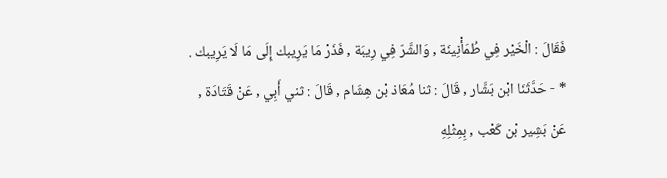فَقَالَ : الْخَيْر فِي طُمَأْنِينَة , وَالشَّرّ فِي رِيبَة , فَذَرْ مَا يَرِيبك إِلَى مَا لَا يَرِيبك . * - حَدَّثَنَا ابْن بَشَّار , قَالَ : ثنا مُعَاذ بْن هِشَام , قَالَ : ثني أَبِي , عَنْ قَتَادَة , عَنْ بَشِير بْن كَعْب , بِمِثْلِهِ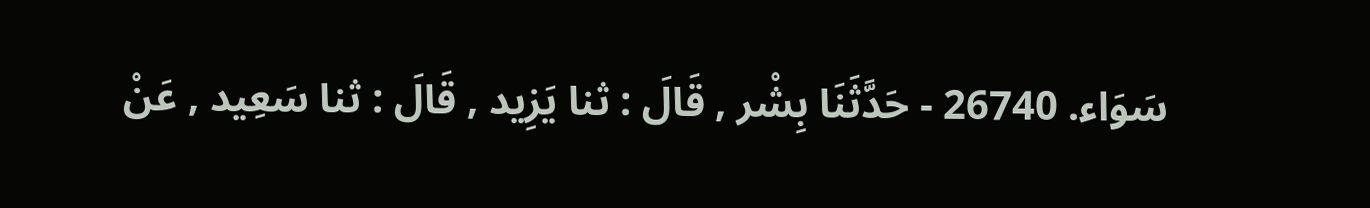سَوَاء. 26740 - حَدَّثَنَا بِشْر , قَالَ : ثنا يَزِيد , قَالَ : ثنا سَعِيد , عَنْ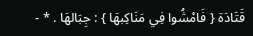قَتَادَة { فَامْشُوا فِي مَنَاكِبهَا } : جِبَالهَا . * -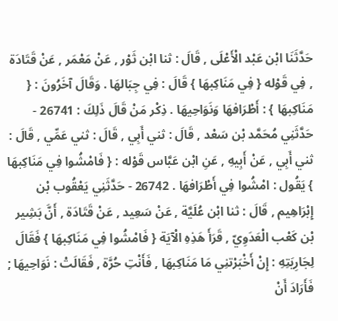حَدَّثَنَا ابْن عَبْد الْأَعْلَى , قَالَ : ثنا ابْن ثَوْر , عَنْ مَعْمَر , عَنْ قَتَادَة , فِي قَوْله { فِي مَنَاكِبهَا } قَالَ : فِي جِبَالهَا . وَقَالَ آخَرُونَ : { مَنَاكِبهَا } : أَطْرَافهَا وَنَوَاحِيهَا . ذِكْر مَنْ قَالَ ذَلِكَ : 26741 - حَدَّثَنِي مُحَمَّد بْن سَعْد , قَالَ : ثني أَبِي , قَالَ : ثني عَمِّي , قَالَ : ثني أَبِي , عَنْ أَبِيهِ , عَنِ ابْن عَبَّاس قَوْله : { فَامْشُوا فِي مَنَاكِبهَا } يَقُول : امْشُوا فِي أَطْرَافهَا . 26742 - حَدَّثَنِي يَعْقُوب بْن إِبْرَاهِيم , قَالَ : ثنا ابْن عُلَيَّة , عَنْ سَعِيد , عَنْ قَتَادَة , أَنَّ بَشِير بْن كَعْب الْعَدَوِيّ , قَرَأَ هَذِهِ الْآيَة { فَامْشُوا فِي مَنَاكِبهَا } فَقَالَ لِجَارِيَتِهِ : إِنْ أَخْبَرْتنِي مَا مَنَاكِبهَا , فَأَنْتِ حُرَّة , فَقَالَتْ : نَوَاحِيهَا ; فَأَرَادَ أَنْ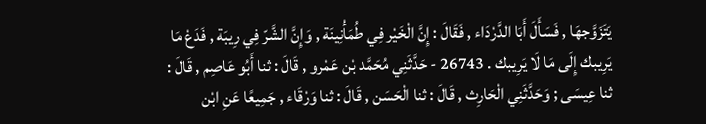يَتَزَوَّجهَا , فَسَأَلَ أَبَا الدَّرْدَاء , فَقَالَ : إِنَّ الْخَيْر فِي طُمَأْنِينَة , وَإِنَّ الشَّرّ فِي رِيبَة , فَدَعْ مَا يَرِيبك إِلَى مَا لَا يَرِيبك . 26743 - حَدَّثَنِي مُحَمَّد بْن عَمْرو , قَالَ : ثنا أَبُو عَاصِم , قَالَ : ثنا عِيسَى ; وَحَدَّثَنِي الْحَارِث , قَالَ : ثنا الْحَسَن , قَالَ : ثنا وَرْقَاء , جَمِيعًا عَنِ ابْن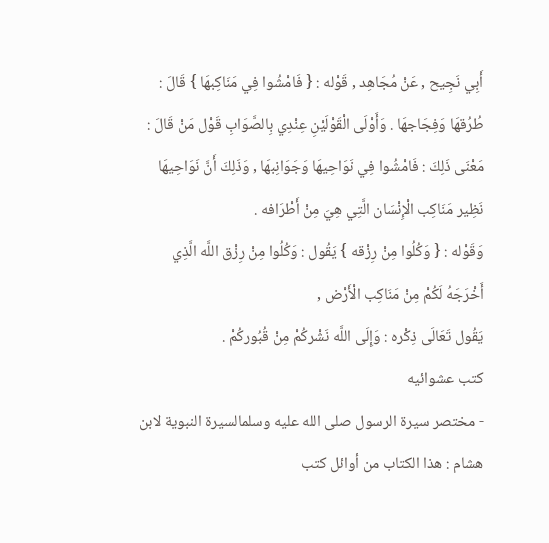أَبِي نَجِيح , عَنْ مُجَاهِد , قَوْله : { فَامْشُوا فِي مَنَاكِبهَا } قَالَ : طُرُقهَا وَفِجَاجهَا . وَأَوْلَى الْقَوْلَيْنِ عِنْدِي بِالصَّوَابِ قَوْل مَنْ قَالَ : مَعْنَى ذَلِكَ : فَامْشُوا فِي نَوَاحِيهَا وَجَوَانِبهَا , وَذَلِكَ أَنَّ نَوَاحِيهَا نَظِير مَنَاكِب الْإِنْسَان الَّتِي هِيَ مِنْ أَطْرَافه .
وَقَوْله : { وَكُلُوا مِنْ رِزْقه } يَقُول : وَكُلُوا مِنْ رِزْق اللَّه الَّذِي أَخْرَجَهُ لَكُمْ مِنْ مَنَاكِب الْأَرْض ,
يَقُول تَعَالَى ذِكْره : وَإِلَى اللَّه نَشْركُمْ مِنْ قُبُوركُمْ .
كتب عشوائيه
- مختصر سيرة الرسول صلى الله عليه وسلمالسيرة النبوية لابن هشام : هذا الكتاب من أوائل كتب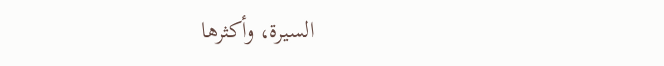السيرة، وأكثرها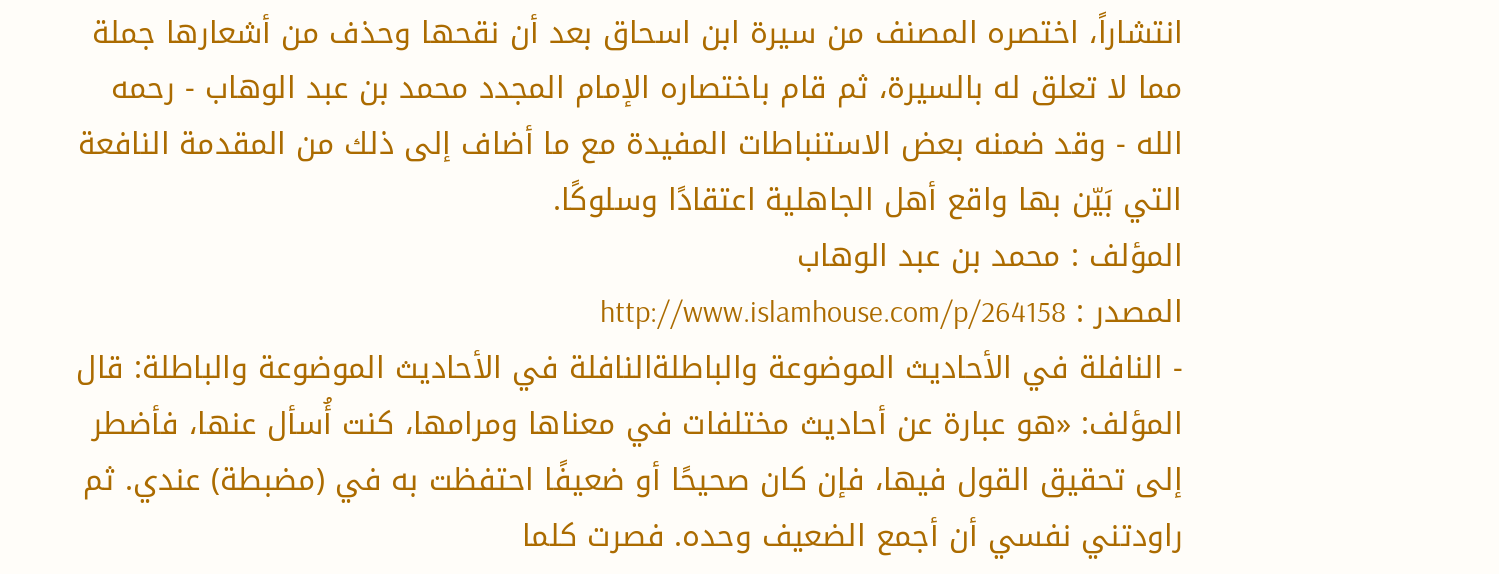انتشاراً، اختصره المصنف من سيرة ابن اسحاق بعد أن نقحها وحذف من أشعارها جملة مما لا تعلق له بالسيرة، ثم قام باختصاره الإمام المجدد محمد بن عبد الوهاب - رحمه الله - وقد ضمنه بعض الاستنباطات المفيدة مع ما أضاف إلى ذلك من المقدمة النافعة التي بَيّن بها واقع أهل الجاهلية اعتقادًا وسلوكًا.
المؤلف : محمد بن عبد الوهاب
المصدر : http://www.islamhouse.com/p/264158
- النافلة في الأحاديث الموضوعة والباطلةالنافلة في الأحاديث الموضوعة والباطلة: قال المؤلف: «هو عبارة عن أحاديث مختلفات في معناها ومرامها، كنت أُسأل عنها، فأضطر إلى تحقيق القول فيها، فإن كان صحيحًا أو ضعيفًا احتفظت به في (مضبطة) عندي. ثم راودتني نفسي أن أجمع الضعيف وحده. فصرت كلما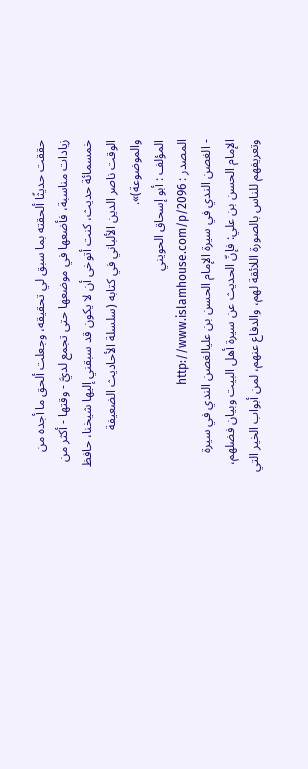حققت حديثًا ألحقته بما سبق لي تحقيقه، وجعلت ألحق ما أجده من زيادات مناسبة، فأضعها في موضعها حتى تجمع لديَّ - وقتها - أكثر من خمسمائة حديث، كنت أتوخى أن لا يكون قد سبقني إليها شيخنا، حافظ الوقت ناصر الدين الألباني في كتابه (سلسلة الأحاديث الضعيفة والموضوعة)».
المؤلف : أبو إسحاق الحويني
المصدر : http://www.islamhouse.com/p/2096
- الغصن الندي في سيرة الإمام الحسن بن عليالغصن الندي في سيرة الإمام الحسن بن علي: فإنّ الحديث عن سيرة أهل البيت وبيان فضلهم، وتعريفهم للناس بالصورة اللائقة لهم، والدفاع عنهم، لمن أبواب الخير التي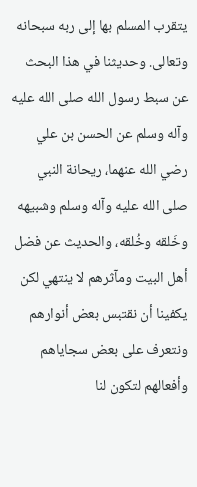يتقرب المسلم بها إلى ربه سبحانه وتعالى. وحديثنا في هذا البحث عن سبط رسول الله صلى الله عليه وآله وسلم عن الحسن بن علي رضي الله عنهما، ريحانة النبي صلى الله عليه وآله وسلم وشبيهه وخَلقه وخُلقه، والحديث عن فضل أهل البيت ومآثرهم لا ينتهي لكن يكفينا أن نقتبس بعض أنوارهم ونتعرف على بعض سجاياهم وأفعالهم لتكون لنا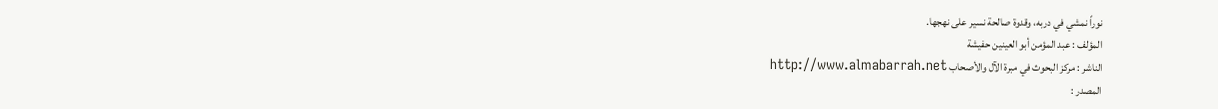نوراً نمشي في دربه، وقدوة صالحة نسير على نهجها.
المؤلف : عبد المؤمن أبو العينين حفيشة
الناشر : مركز البحوث في مبرة الآل والأصحاب http://www.almabarrah.net
المصدر :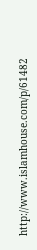http://www.islamhouse.com/p/61482